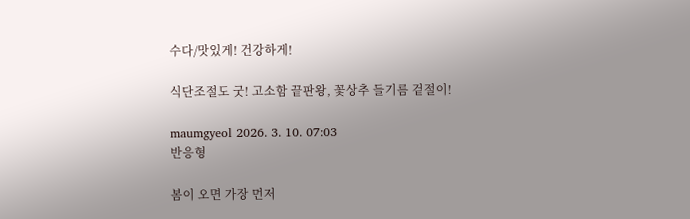수다/맛있게! 건강하게!

식단조절도 굿! 고소함 끝판왕, 꽃상추 들기름 겉절이!

maumgyeol 2026. 3. 10. 07:03
반응형

봄이 오면 가장 먼저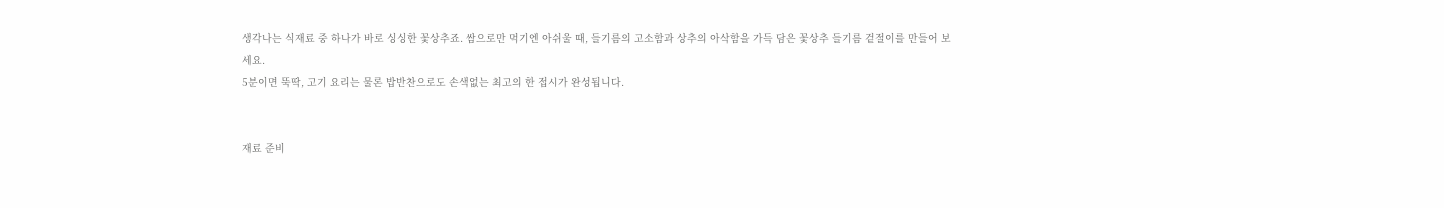생각나는 식재료 중 하나가 바로 싱싱한 꽃상추죠. 쌈으로만 먹기엔 아쉬울 때, 들기름의 고소함과 상추의 아삭함을 가득 담은 꽃상추 들기름 겉절이를 만들어 보세요.
5분이면 뚝딱, 고기 요리는 물론 밥반찬으로도 손색없는 최고의 한 접시가 완성됩니다.


재료 준비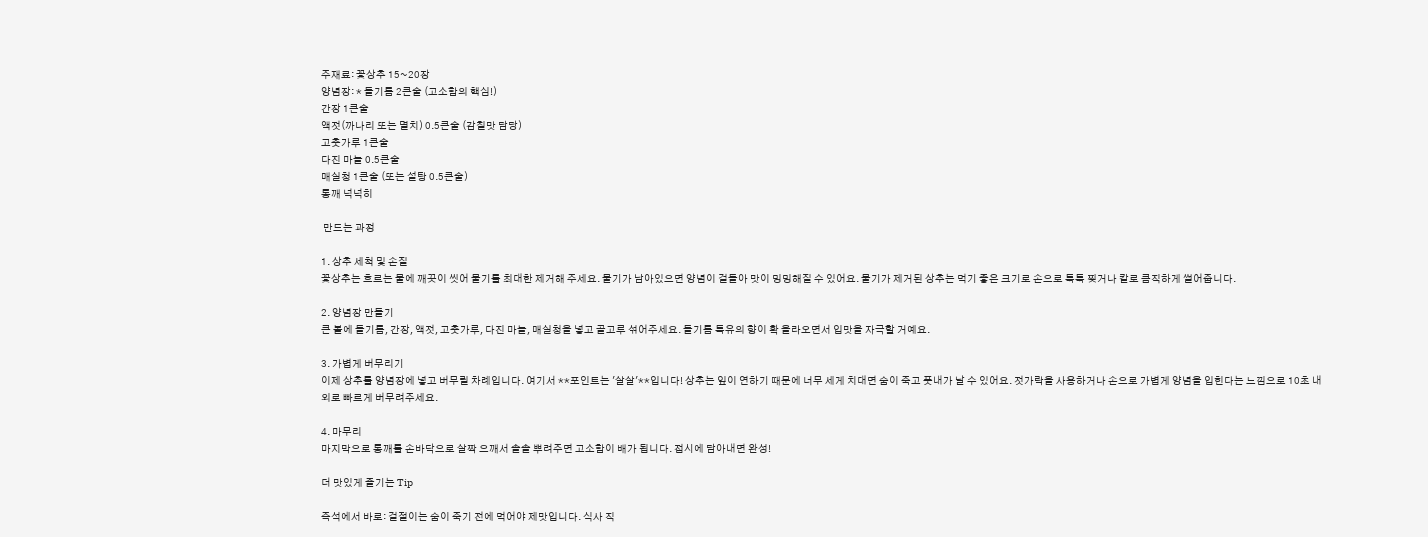주재료: 꽃상추 15~20장
양념장: * 들기름 2큰술 (고소함의 핵심!)
간장 1큰술
액젓(까나리 또는 멸치) 0.5큰술 (감칠맛 담당)
고춧가루 1큰술
다진 마늘 0.5큰술
매실청 1큰술 (또는 설탕 0.5큰술)
통깨 넉넉히

 만드는 과정

1. 상추 세척 및 손질
꽃상추는 흐르는 물에 깨끗이 씻어 물기를 최대한 제거해 주세요. 물기가 남아있으면 양념이 겉돌아 맛이 밍밍해질 수 있어요. 물기가 제거된 상추는 먹기 좋은 크기로 손으로 툭툭 찢거나 칼로 큼직하게 썰어줍니다.

2. 양념장 만들기
큰 볼에 들기름, 간장, 액젓, 고춧가루, 다진 마늘, 매실청을 넣고 골고루 섞어주세요. 들기름 특유의 향이 확 올라오면서 입맛을 자극할 거예요.

3. 가볍게 버무리기
이제 상추를 양념장에 넣고 버무릴 차례입니다. 여기서 **포인트는 '살살'**입니다! 상추는 잎이 연하기 때문에 너무 세게 치대면 숨이 죽고 풋내가 날 수 있어요. 젓가락을 사용하거나 손으로 가볍게 양념을 입힌다는 느낌으로 10초 내외로 빠르게 버무려주세요.

4. 마무리
마지막으로 통깨를 손바닥으로 살짝 으깨서 솔솔 뿌려주면 고소함이 배가 됩니다. 접시에 담아내면 완성!

더 맛있게 즐기는 Tip

즉석에서 바로: 겉절이는 숨이 죽기 전에 먹어야 제맛입니다. 식사 직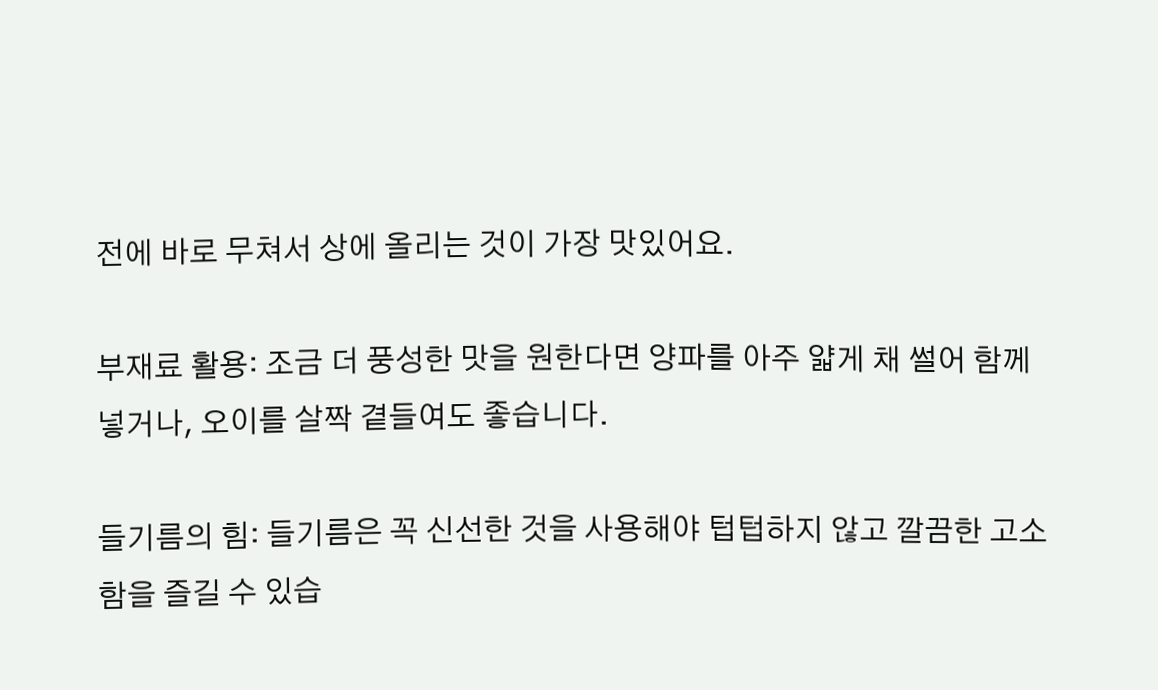전에 바로 무쳐서 상에 올리는 것이 가장 맛있어요.

부재료 활용: 조금 더 풍성한 맛을 원한다면 양파를 아주 얇게 채 썰어 함께 넣거나, 오이를 살짝 곁들여도 좋습니다.

들기름의 힘: 들기름은 꼭 신선한 것을 사용해야 텁텁하지 않고 깔끔한 고소함을 즐길 수 있습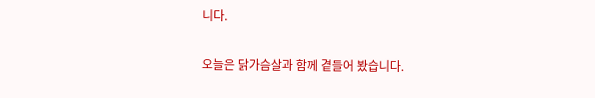니다.

오늘은 닭가슴살과 함께 곁들어 봤습니다.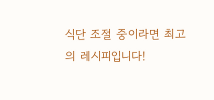식단 조절 중이라면 최고의 레시피입니다!